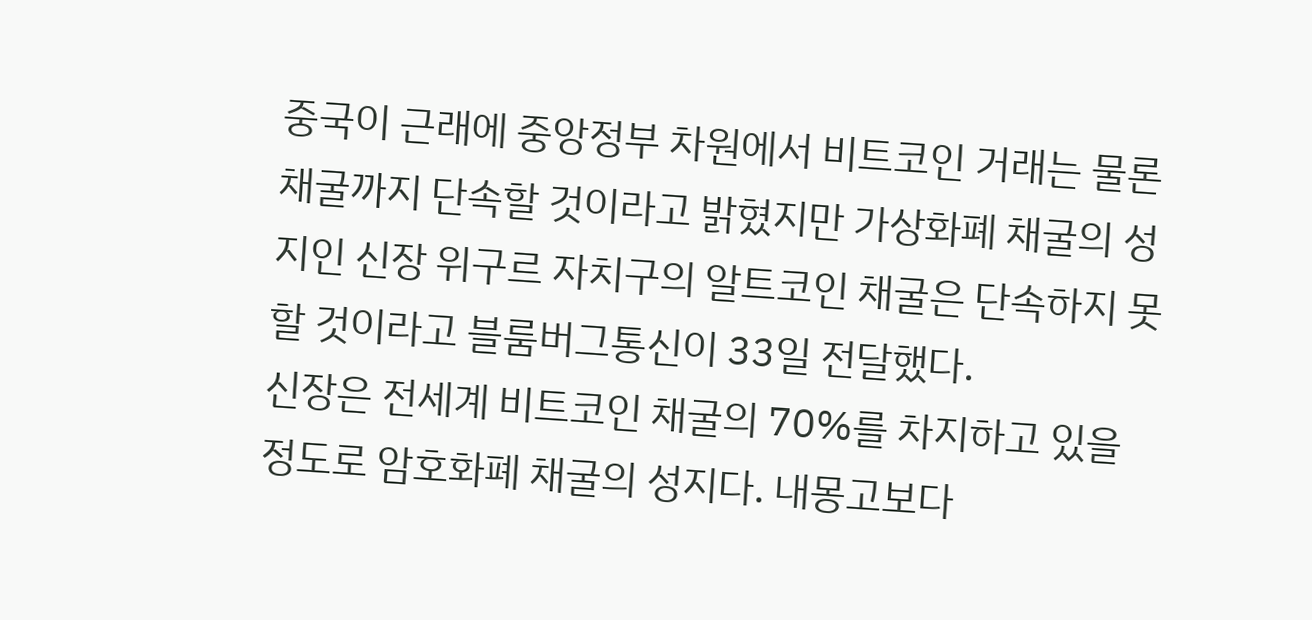중국이 근래에 중앙정부 차원에서 비트코인 거래는 물론 채굴까지 단속할 것이라고 밝혔지만 가상화폐 채굴의 성지인 신장 위구르 자치구의 알트코인 채굴은 단속하지 못할 것이라고 블룸버그통신이 33일 전달했다.
신장은 전세계 비트코인 채굴의 70%를 차지하고 있을 정도로 암호화폐 채굴의 성지다. 내몽고보다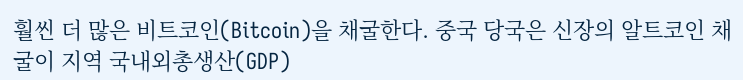훨씬 더 많은 비트코인(Bitcoin)을 채굴한다. 중국 당국은 신장의 알트코인 채굴이 지역 국내외총생산(GDP)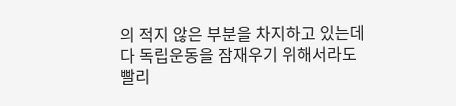의 적지 않은 부분을 차지하고 있는데다 독립운동을 잠재우기 위해서라도 빨리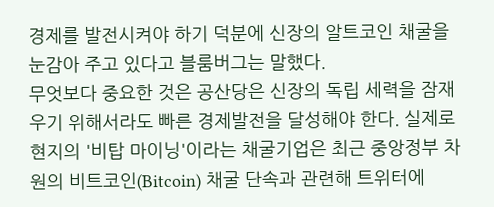경제를 발전시켜야 하기 덕분에 신장의 알트코인 채굴을 눈감아 주고 있다고 블룸버그는 말했다.
무엇보다 중요한 것은 공산당은 신장의 독립 세력을 잠재우기 위해서라도 빠른 경제발전을 달성해야 한다. 실제로 현지의 '비탑 마이닝'이라는 채굴기업은 최근 중앙정부 차원의 비트코인(Bitcoin) 채굴 단속과 관련해 트위터에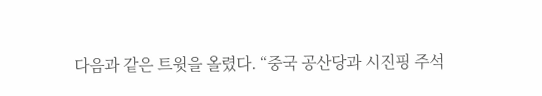다음과 같은 트윗을 올렸다. “중국 공산당과 시진핑 주석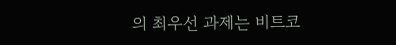의 최우선 과제는 비트코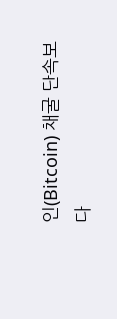인(Bitcoin) 채굴 단속보다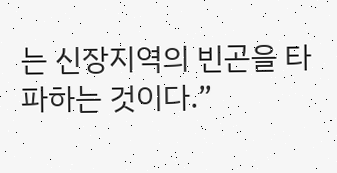는 신장지역의 빈곤을 타파하는 것이다.”